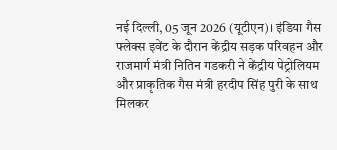नई दिल्ली, 05 जून 2026 (यूटीएन)। इंडिया गैस फ्लेक्स इवेंट के दौरान केंद्रीय सड़क परिवहन और राजमार्ग मंत्री नितिन गडकरी ने केंद्रीय पेट्रोलियम और प्राकृतिक गैस मंत्री हरदीप सिंह पुरी के साथ मिलकर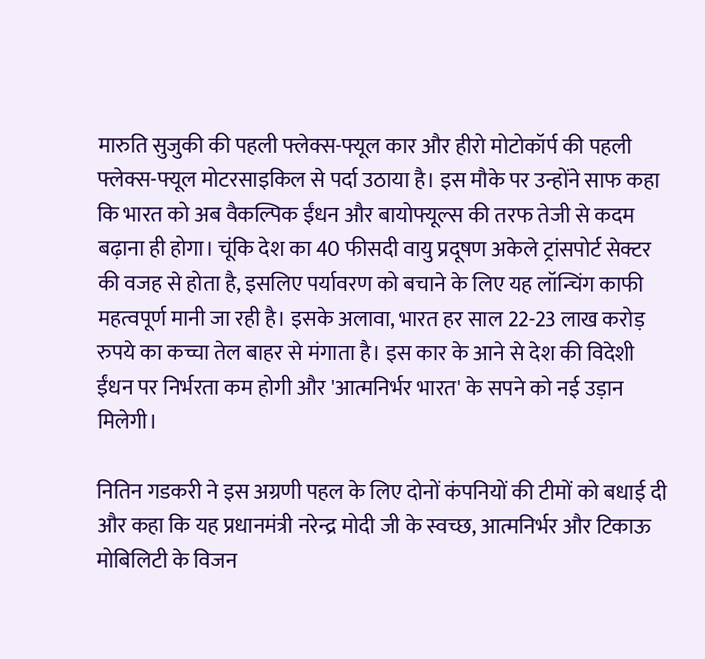मारुति सुजुकी की पहली फ्लेक्स-फ्यूल कार और हीरो मोटोकॉर्प की पहली फ्लेक्स-फ्यूल मोटरसाइकिल से पर्दा उठाया है। इस मौके पर उन्होंने साफ कहा कि भारत को अब वैकल्पिक ईंधन और बायोफ्यूल्स की तरफ तेजी से कदम बढ़ाना ही होगा। चूंकि देश का 40 फीसदी वायु प्रदूषण अकेले ट्रांसपोर्ट सेक्टर की वजह से होता है, इसलिए पर्यावरण को बचाने के लिए यह लॉन्चिंग काफी महत्वपूर्ण मानी जा रही है। इसके अलावा, भारत हर साल 22-23 लाख करोड़ रुपये का कच्चा तेल बाहर से मंगाता है। इस कार के आने से देश की विदेशी ईंधन पर निर्भरता कम होगी और 'आत्मनिर्भर भारत' के सपने को नई उड़ान मिलेगी।

नितिन गडकरी ने इस अग्रणी पहल के लिए दोनों कंपनियों की टीमों को बधाई दी और कहा कि यह प्रधानमंत्री नरेन्द्र मोदी जी के स्वच्छ, आत्मनिर्भर और टिकाऊ मोबिलिटी के विजन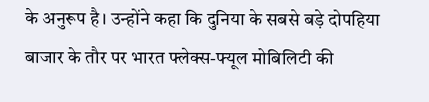के अनुरूप है। उन्होंने कहा कि दुनिया के सबसे बड़े दोपहिया बाजार के तौर पर भारत फ्लेक्स-फ्यूल मोबिलिटी की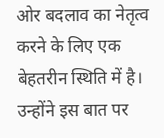ओर बदलाव का नेतृत्व करने के लिए एक बेहतरीन स्थिति में है। उन्होंने इस बात पर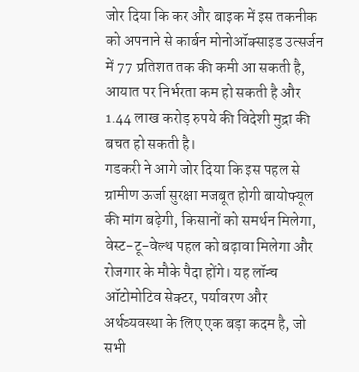जोर दिया कि कर और बाइक में इस तकनीक को अपनाने से कार्बन मोनोऑक्साइड उत्सर्जन में 77 प्रतिशत तक की कमी आ सकती है, आयात पर निर्भरता कम हो सकती है और 1.44 लाख करोड़ रुपये की विदेशी मुद्रा की बचत हो सकती है।
गडकरी ने आगे जोर दिया कि इस पहल से ग्रामीण ऊर्जा सुरक्षा मजबूत होगी बायोफ्यूल की मांग बढ़ेगी, किसानों को समर्थन मिलेगा, वेस्ट-टू-वेल्थ पहल को बढ़ावा मिलेगा और रोजगार के मौके पैदा होंगे। यह लॉन्च ऑटोमोटिव सेक्टर, पर्यावरण और अर्थव्यवस्था के लिए एक बड़ा कदम है, जो सभी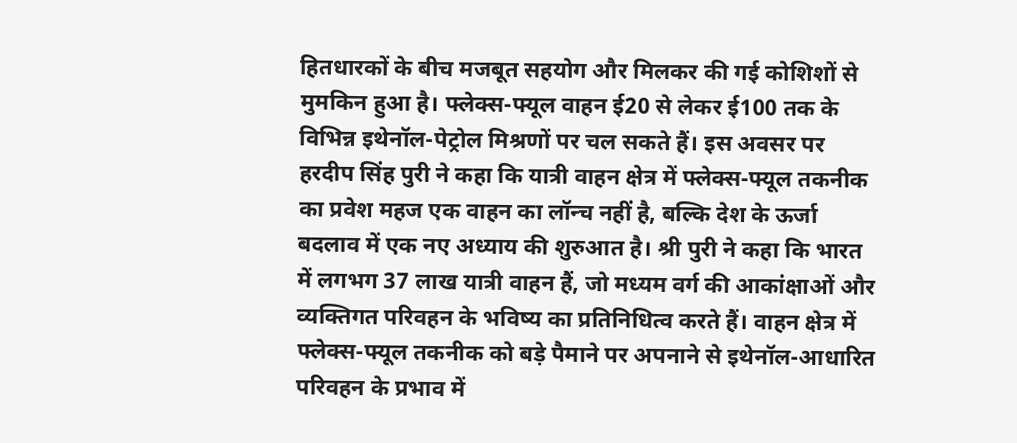हितधारकों के बीच मजबूत सहयोग और मिलकर की गई कोशिशों से मुमकिन हुआ है। फ्लेक्स-फ्यूल वाहन ई20 से लेकर ई100 तक के विभिन्न इथेनॉल-पेट्रोल मिश्रणों पर चल सकते हैं। इस अवसर पर हरदीप सिंह पुरी ने कहा कि यात्री वाहन क्षेत्र में फ्लेक्स-फ्यूल तकनीक का प्रवेश महज एक वाहन का लॉन्च नहीं है, बल्कि देश के ऊर्जा बदलाव में एक नए अध्याय की शुरुआत है। श्री पुरी ने कहा कि भारत में लगभग 37 लाख यात्री वाहन हैं, जो मध्यम वर्ग की आकांक्षाओं और व्यक्तिगत परिवहन के भविष्य का प्रतिनिधित्व करते हैं। वाहन क्षेत्र में फ्लेक्स-फ्यूल तकनीक को बड़े पैमाने पर अपनाने से इथेनॉल-आधारित परिवहन के प्रभाव में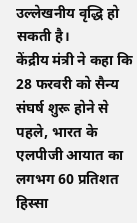उल्लेखनीय वृद्धि हो सकती है।
केंद्रीय मंत्री ने कहा कि 28 फरवरी को सैन्य संघर्ष शुरू होने से पहले, भारत के एलपीजी आयात का लगभग 60 प्रतिशत हिस्सा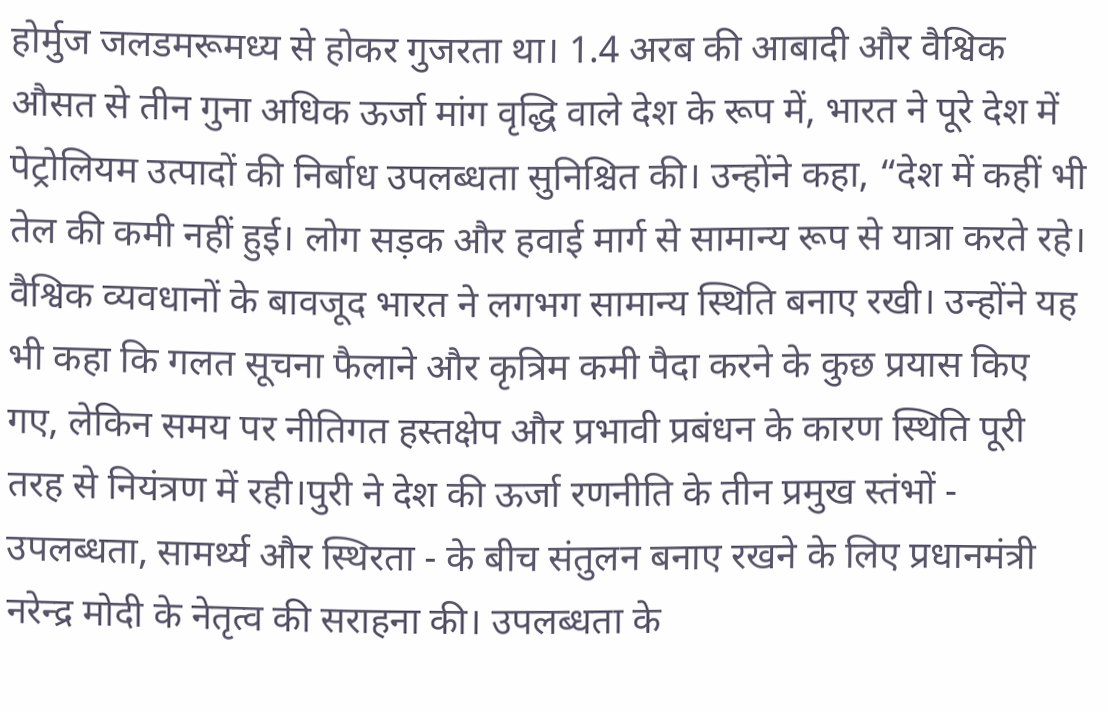होर्मुज जलडमरूमध्य से होकर गुजरता था। 1.4 अरब की आबादी और वैश्विक औसत से तीन गुना अधिक ऊर्जा मांग वृद्धि वाले देश के रूप में, भारत ने पूरे देश में पेट्रोलियम उत्पादों की निर्बाध उपलब्धता सुनिश्चित की। उन्होंने कहा, “देश में कहीं भी तेल की कमी नहीं हुई। लोग सड़क और हवाई मार्ग से सामान्य रूप से यात्रा करते रहे। वैश्विक व्यवधानों के बावजूद भारत ने लगभग सामान्य स्थिति बनाए रखी। उन्होंने यह भी कहा कि गलत सूचना फैलाने और कृत्रिम कमी पैदा करने के कुछ प्रयास किए गए, लेकिन समय पर नीतिगत हस्तक्षेप और प्रभावी प्रबंधन के कारण स्थिति पूरी तरह से नियंत्रण में रही।पुरी ने देश की ऊर्जा रणनीति के तीन प्रमुख स्तंभों - उपलब्धता, सामर्थ्य और स्थिरता - के बीच संतुलन बनाए रखने के लिए प्रधानमंत्री नरेन्द्र मोदी के नेतृत्व की सराहना की। उपलब्धता के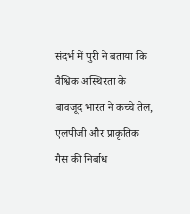संदर्भ में पुरी ने बताया कि वैश्विक अस्थिरता के बावजूद भारत ने कच्चे तेल, एलपीजी और प्राकृतिक गैस की निर्बाध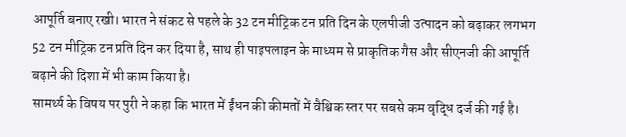आपूर्ति बनाए रखी। भारत ने संकट से पहले के 32 टन मीट्रिक टन प्रति दिन के एलपीजी उत्पादन को बढ़ाकर लगभग 52 टन मीट्रिक टन प्रति दिन कर दिया है, साथ ही पाइपलाइन के माध्यम से प्राकृतिक गैस और सीएनजी की आपूर्ति बढ़ाने की दिशा में भी काम किया है।
सामर्थ्य के विषय पर पुरी ने कहा कि भारत में ईंधन की कीमतों में वैश्विक स्तर पर सबसे कम वृद्धि दर्ज की गई है।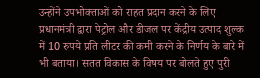उन्होंने उपभोक्ताओं को राहत प्रदान करने के लिए प्रधानमंत्री द्वारा पेट्रोल और डीजल पर केंद्रीय उत्पाद शुल्क में 10 रुपये प्रति लीटर की कमी करने के निर्णय के बारे में भी बताया। सतत विकास के विषय पर बोलते हुए पुरी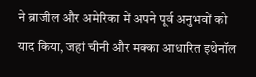ने ब्राजील और अमेरिका में अपने पूर्व अनुभवों को याद किया, जहां चीनी और मक्का आधारित इथेनॉल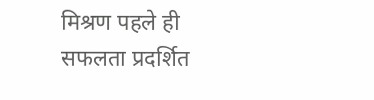मिश्रण पहले ही सफलता प्रदर्शित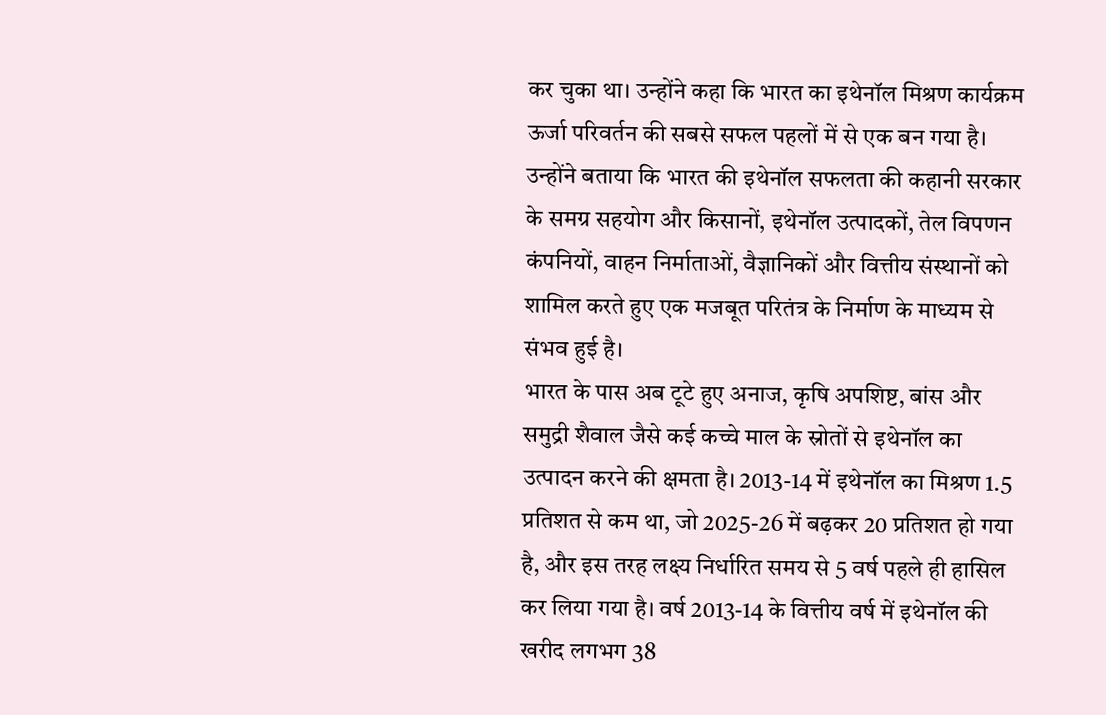कर चुका था। उन्होंने कहा कि भारत का इथेनॉल मिश्रण कार्यक्रम ऊर्जा परिवर्तन की सबसे सफल पहलों में से एक बन गया है। उन्होंने बताया कि भारत की इथेनॉल सफलता की कहानी सरकार के समग्र सहयोग और किसानों, इथेनॉल उत्पादकों, तेल विपणन कंपनियों, वाहन निर्माताओं, वैज्ञानिकों और वित्तीय संस्थानों को शामिल करते हुए एक मजबूत परितंत्र के निर्माण के माध्यम से संभव हुई है।
भारत के पास अब टूटे हुए अनाज, कृषि अपशिष्ट, बांस और समुद्री शैवाल जैसे कई कच्चे माल के स्रोतों से इथेनॉल का उत्पादन करने की क्षमता है। 2013-14 में इथेनॉल का मिश्रण 1.5 प्रतिशत से कम था, जो 2025-26 में बढ़कर 20 प्रतिशत हो गया है, और इस तरह लक्ष्य निर्धारित समय से 5 वर्ष पहले ही हासिल कर लिया गया है। वर्ष 2013-14 के वित्तीय वर्ष में इथेनॉल की खरीद लगभग 38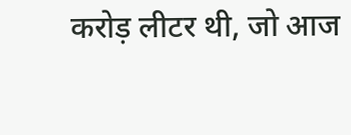करोड़ लीटर थी, जो आज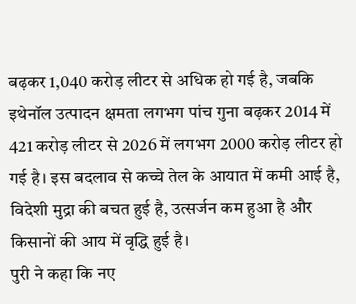बढ़कर 1,040 करोड़ लीटर से अधिक हो गई है, जबकि इथेनॉल उत्पादन क्षमता लगभग पांच गुना बढ़कर 2014 में 421 करोड़ लीटर से 2026 में लगभग 2000 करोड़ लीटर हो गई है। इस बदलाव से कच्चे तेल के आयात में कमी आई है, विदेशी मुद्रा की बचत हुई है, उत्सर्जन कम हुआ है और किसानों की आय में वृद्धि हुई है।
पुरी ने कहा कि नए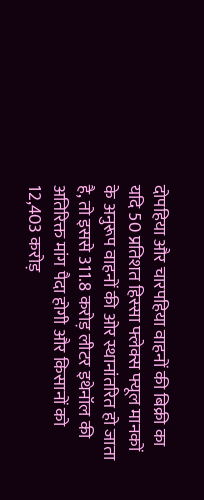दोपहिया और चारपहिया वाहनों की बिक्री का यदि 50 प्रतिशत हिस्सा फ्लेक्स फ्यूल मानकों के अनुरूप वाहनों की ओर स्थानांतरित हो जाता है, तो इससे 311.8 करोड़ लीटर इथेनॉल की अतिरिक्त मांग पैदा होगी और किसानों को 12,403 करोड़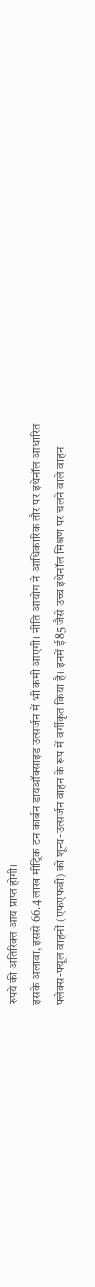रुपये की अतिरिक्त आय प्राप्त होगी।
इसके अलावा, इससे 66.4 लाख मीट्रिक टन कार्बन डायऑक्साइड उत्सर्जन में भी कमी आएगी। नीति आयोग ने आधिकारिक तौर पर इथेनॉल आधारित फ्लेक्स-फ्यूल वाहनों (एफएफवी) को शून्य-उत्सर्जन वाहन के रूप में वर्गीकृत किया है। इनमें ई85 जैसे उच्च इथेनॉल मिश्रण पर चलने वाले वाहन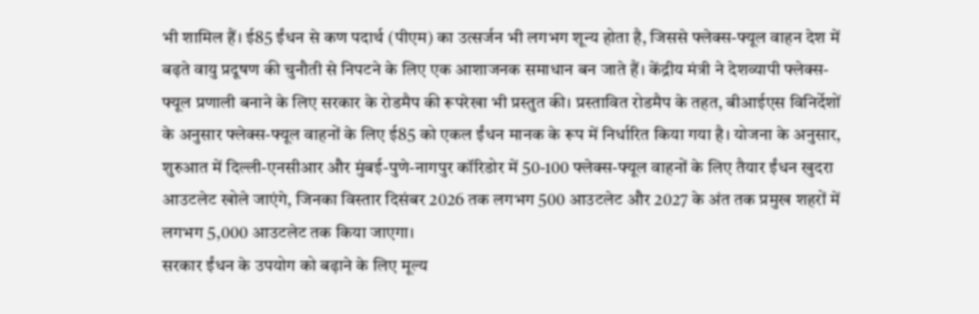भी शामिल हैं। ई85 ईंधन से कण पदार्थ (पीएम) का उत्सर्जन भी लगभग शून्य होता है, जिससे फ्लेक्स-फ्यूल वाहन देश में बढ़ते वायु प्रदूषण की चुनौती से निपटने के लिए एक आशाजनक समाधान बन जाते हैं। केंद्रीय मंत्री ने देशव्यापी फ्लेक्स-फ्यूल प्रणाली बनाने के लिए सरकार के रोडमैप की रूपरेखा भी प्रस्तुत की। प्रस्तावित रोडमैप के तहत, बीआईएस विनिर्देशों के अनुसार फ्लेक्स-फ्यूल वाहनों के लिए ई85 को एकल ईंधन मानक के रूप में निर्धारित किया गया है। योजना के अनुसार, शुरुआत में दिल्ली-एनसीआर और मुंबई-पुणे-नागपुर कॉरिडोर में 50-100 फ्लेक्स-फ्यूल वाहनों के लिए तैयार ईंधन खुदरा आउटलेट खोले जाएंगे, जिनका विस्तार दिसंबर 2026 तक लगभग 500 आउटलेट और 2027 के अंत तक प्रमुख शहरों में लगभग 5,000 आउटलेट तक किया जाएगा।
सरकार ईंधन के उपयोग को बढ़ाने के लिए मूल्य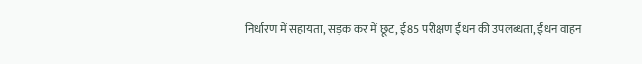निर्धारण में सहायता, सड़क कर में छूट, ई85 परीक्षण ईंधन की उपलब्धता, ईंधन वाहन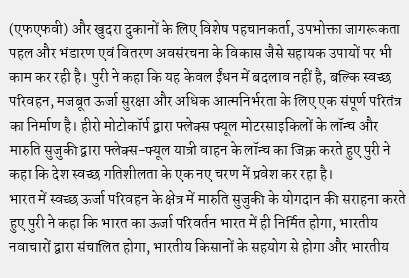(एफएफवी) और खुदरा दुकानों के लिए विशेष पहचानकर्ता, उपभोक्ता जागरूकता पहल और भंडारण एवं वितरण अवसंरचना के विकास जैसे सहायक उपायों पर भी काम कर रही है। पुरी ने कहा कि यह केवल ईंधन में बदलाव नहीं है, बल्कि स्वच्छ परिवहन, मजबूत ऊर्जा सुरक्षा और अधिक आत्मनिर्भरता के लिए एक संपूर्ण परितंत्र का निर्माण है। हीरो मोटोकॉर्प द्वारा फ्लेक्स फ्यूल मोटरसाइकिलों के लॉन्च और मारुति सुजुकी द्वारा फ्लेक्स-फ्यूल यात्री वाहन के लॉन्च का जिक्र करते हुए पुरी ने कहा कि देश स्वच्छ गतिशीलता के एक नए चरण में प्रवेश कर रहा है।
भारत में स्वच्छ ऊर्जा परिवहन के क्षेत्र में मारुति सुजुकी के योगदान की सराहना करते हुए पुरी ने कहा कि भारत का ऊर्जा परिवर्तन भारत में ही निर्मित होगा, भारतीय नवाचारों द्वारा संचालित होगा, भारतीय किसानों के सहयोग से होगा और भारतीय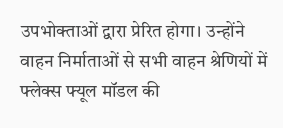उपभोक्ताओं द्वारा प्रेरित होगा। उन्होंने वाहन निर्माताओं से सभी वाहन श्रेणियों में फ्लेक्स फ्यूल मॉडल की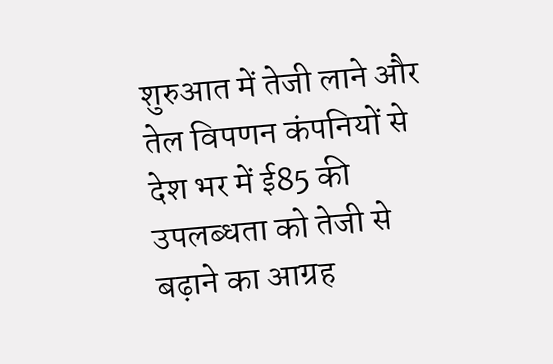शुरुआत में तेजी लाने और तेल विपणन कंपनियों से देश भर में ई85 की उपलब्धता को तेजी से बढ़ाने का आग्रह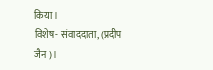किया।
विशेष- संवाददाता, (प्रदीप जैन)।